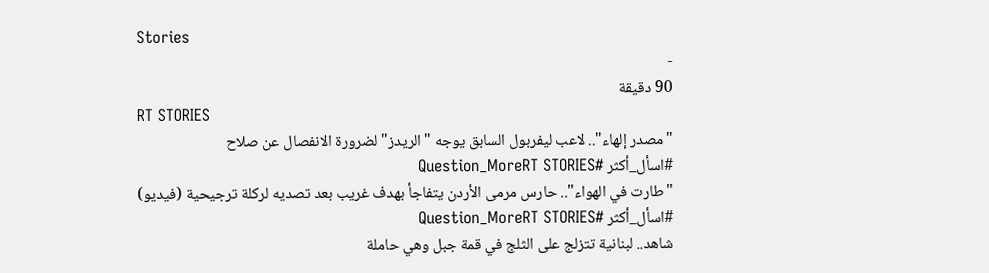Stories
-
90 دقيقة
RT STORIES
"مصدر إلهاء".. لاعب ليفربول السابق يوجه "الريدز" لضرورة الانفصال عن صلاح
#اسأل_أكثر #Question_MoreRT STORIES
"طارت في الهواء".. حارس مرمى الأردن يتفاجأ بهدف غريب بعد تصديه لركلة ترجيحية (فيديو)
#اسأل_أكثر #Question_MoreRT STORIES
شاهد.. لبنانية تتزلج على الثلج في قمة جبل وهي حاملة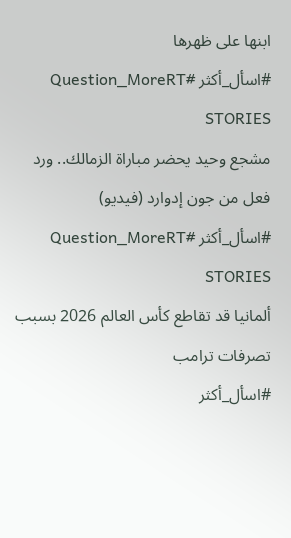ابنها على ظهرها
#اسأل_أكثر #Question_MoreRT STORIES
مشجع وحيد يحضر مباراة الزمالك.. ورد فعل من جون إدوارد (فيديو)
#اسأل_أكثر #Question_MoreRT STORIES
ألمانيا قد تقاطع كأس العالم 2026 بسبب تصرفات ترامب
#اسأل_أكثر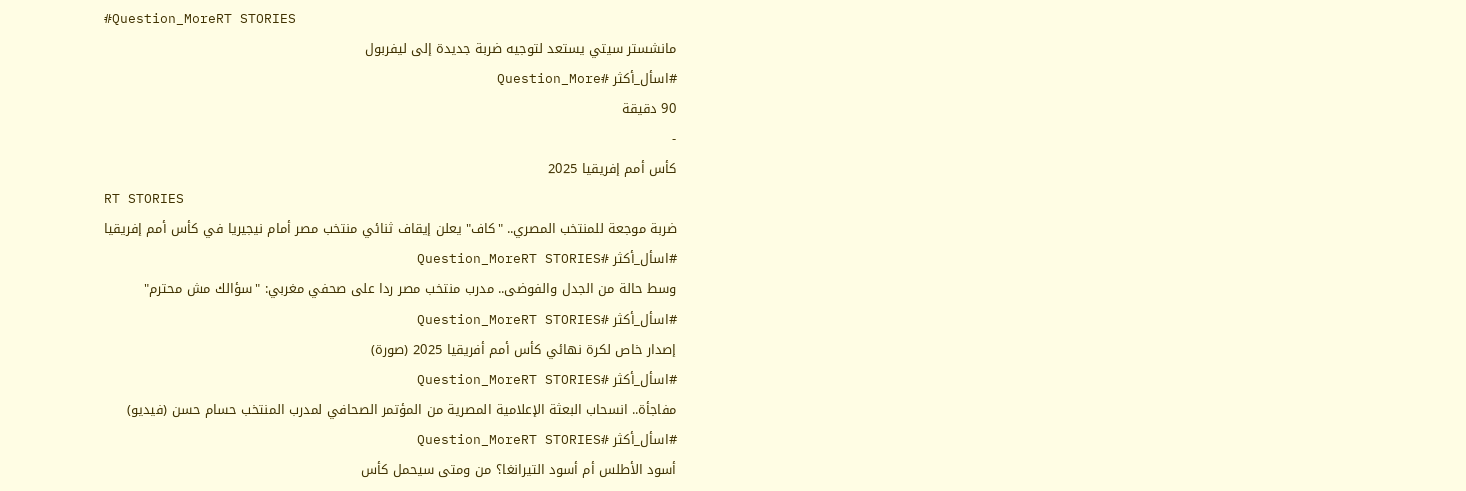#Question_MoreRT STORIES
مانشستر سيتي يستعد لتوجيه ضربة جديدة إلى ليفربول
#اسأل_أكثر #Question_More
90 دقيقة
-
كأس أمم إفريقيا 2025
RT STORIES
ضربة موجعة للمنتخب المصري.. "كاف" يعلن إيقاف ثنائي منتخب مصر أمام نيجيريا في كأس أمم إفريقيا
#اسأل_أكثر #Question_MoreRT STORIES
وسط حالة من الجدل والفوضى.. مدرب منتخب مصر ردا على صحفي مغربي: "سؤالك مش محترم"
#اسأل_أكثر #Question_MoreRT STORIES
إصدار خاص لكرة نهائي كأس أمم أفريقيا 2025 (صورة)
#اسأل_أكثر #Question_MoreRT STORIES
مفاجأة.. انسحاب البعثة الإعلامية المصرية من المؤتمر الصحافي لمدرب المنتخب حسام حسن (فيديو)
#اسأل_أكثر #Question_MoreRT STORIES
أسود الأطلس أم أسود التيرانغا؟ من ومتى سيحمل كأس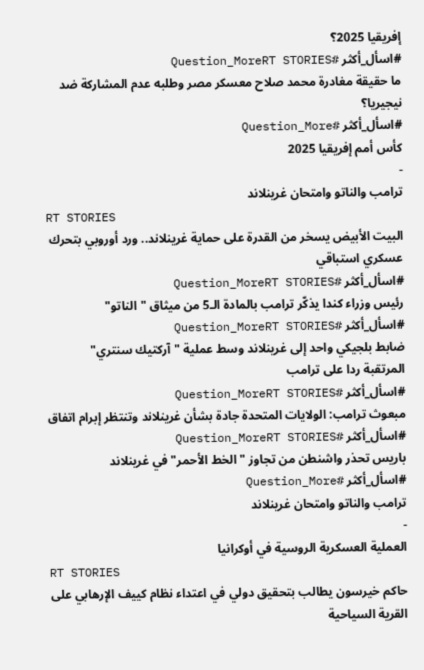إفريقيا 2025؟
#اسأل_أكثر #Question_MoreRT STORIES
ما حقيقة مغادرة محمد صلاح معسكر مصر وطلبه عدم المشاركة ضد نيجيريا؟
#اسأل_أكثر #Question_More
كأس أمم إفريقيا 2025
-
ترامب والناتو وامتحان غرينلاند
RT STORIES
البيت الأبيض يسخر من القدرة على حماية غرينلاند.. ورد أوروبي بتحرك عسكري استباقي
#اسأل_أكثر #Question_MoreRT STORIES
رئيس وزراء كندا يذكّر ترامب بالمادة الـ5 من ميثاق "الناتو"
#اسأل_أكثر #Question_MoreRT STORIES
ضابط بلجيكي واحد إلى غرينلاند وسط عملية "آركتيك سنتري" المرتقبة ردا على ترامب
#اسأل_أكثر #Question_MoreRT STORIES
مبعوث ترامب: الولايات المتحدة جادة بشأن غرينلاند وتنتظر إبرام اتفاق
#اسأل_أكثر #Question_MoreRT STORIES
باريس تحذر واشنطن من تجاوز "الخط الأحمر" في غرينلاند
#اسأل_أكثر #Question_More
ترامب والناتو وامتحان غرينلاند
-
العملية العسكرية الروسية في أوكرانيا
RT STORIES
حاكم خيرسون يطالب بتحقيق دولي في اعتداء نظام كييف الإرهابي على القرية السياحية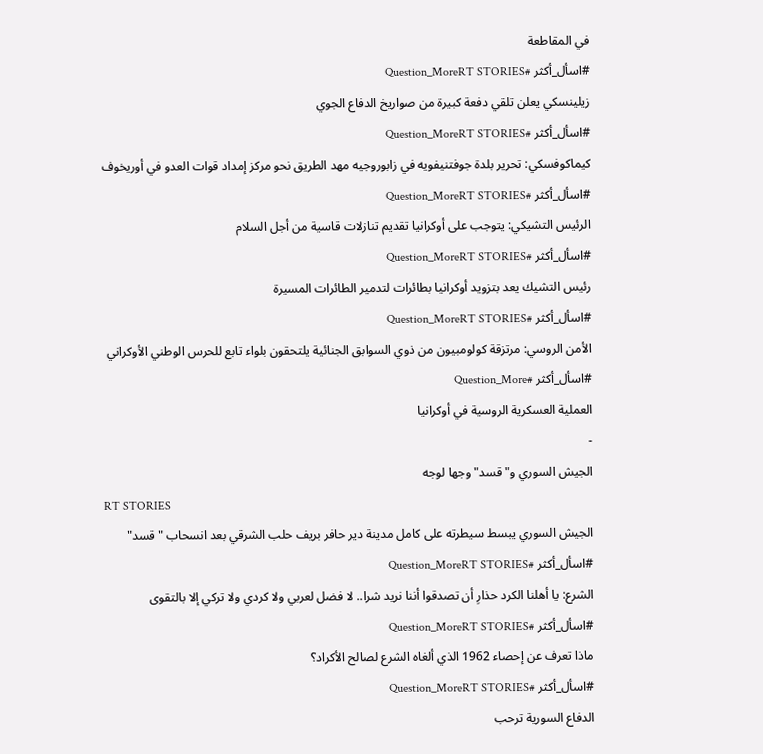في المقاطعة
#اسأل_أكثر #Question_MoreRT STORIES
زيلينسكي يعلن تلقي دفعة كبيرة من صواريخ الدفاع الجوي
#اسأل_أكثر #Question_MoreRT STORIES
كيماكوفسكي: تحرير بلدة جوفتنيفويه في زابوروجيه مهد الطريق نحو مركز إمداد قوات العدو في أوريخوف
#اسأل_أكثر #Question_MoreRT STORIES
الرئيس التشيكي: يتوجب على أوكرانيا تقديم تنازلات قاسية من أجل السلام
#اسأل_أكثر #Question_MoreRT STORIES
رئيس التشيك يعد بتزويد أوكرانيا بطائرات لتدمير الطائرات المسيرة
#اسأل_أكثر #Question_MoreRT STORIES
الأمن الروسي: مرتزقة كولومبيون من ذوي السوابق الجنائية يلتحقون بلواء تابع للحرس الوطني الأوكراني
#اسأل_أكثر #Question_More
العملية العسكرية الروسية في أوكرانيا
-
الجيش السوري و"قسد" وجها لوجه
RT STORIES
الجيش السوري يبسط سيطرته على كامل مدينة دير حافر بريف حلب الشرقي بعد انسحاب "قسد"
#اسأل_أكثر #Question_MoreRT STORIES
الشرع: يا أهلنا الكرد حذارِ أن تصدقوا أننا نريد شرا.. لا فضل لعربي ولا كردي ولا تركي إلا بالتقوى
#اسأل_أكثر #Question_MoreRT STORIES
ماذا تعرف عن إحصاء 1962 الذي ألغاه الشرع لصالح الأكراد؟
#اسأل_أكثر #Question_MoreRT STORIES
الدفاع السورية ترحب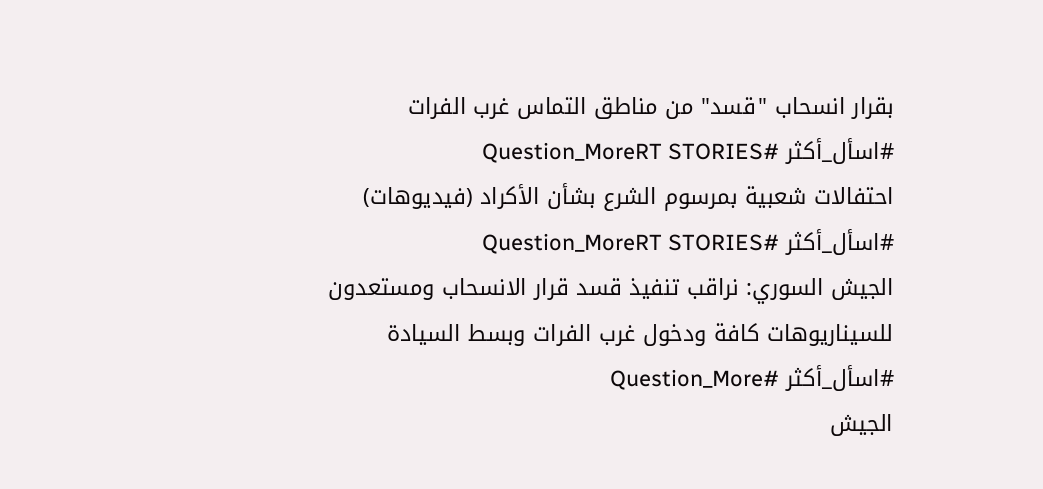بقرار انسحاب "قسد" من مناطق التماس غرب الفرات
#اسأل_أكثر #Question_MoreRT STORIES
احتفالات شعبية بمرسوم الشرع بشأن الأكراد (فيديوهات)
#اسأل_أكثر #Question_MoreRT STORIES
الجيش السوري: نراقب تنفيذ قسد قرار الانسحاب ومستعدون للسيناريوهات كافة ودخول غرب الفرات وبسط السيادة
#اسأل_أكثر #Question_More
الجيش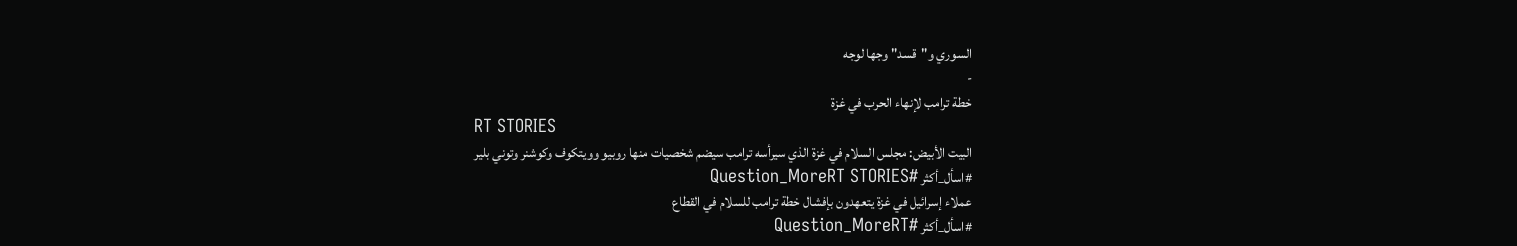السوري و"قسد" وجها لوجه
-
خطة ترامب لإنهاء الحرب في غزة
RT STORIES
البيت الأبيض: مجلس السلام في غزة الذي سيرأسه ترامب سيضم شخصيات منها روبيو وويتكوف وكوشنر وتوني بلير
#اسأل_أكثر #Question_MoreRT STORIES
عملاء إسرائيل في غزة يتعهدون بإفشال خطة ترامب للسلام في القطاع
#اسأل_أكثر #Question_MoreRT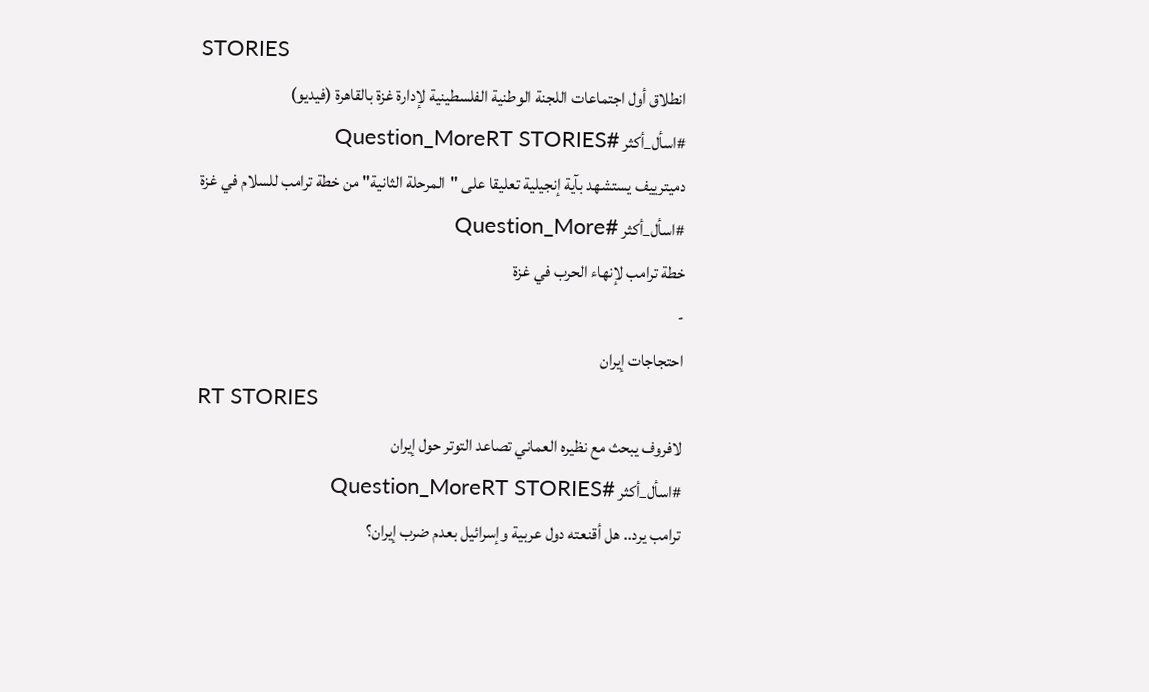STORIES
انطلاق أول اجتماعات اللجنة الوطنية الفلسطينية لإدارة غزة بالقاهرة (فيديو)
#اسأل_أكثر #Question_MoreRT STORIES
دميترييف يستشهد بآية إنجيلية تعليقا على "المرحلة الثانية" من خطة ترامب للسلام في غزة
#اسأل_أكثر #Question_More
خطة ترامب لإنهاء الحرب في غزة
-
احتجاجات إيران
RT STORIES
لافروف يبحث مع نظيره العماني تصاعد التوتر حول إيران
#اسأل_أكثر #Question_MoreRT STORIES
ترامب يرد.. هل أقنعته دول عربية وإسرائيل بعدم ضرب إيران؟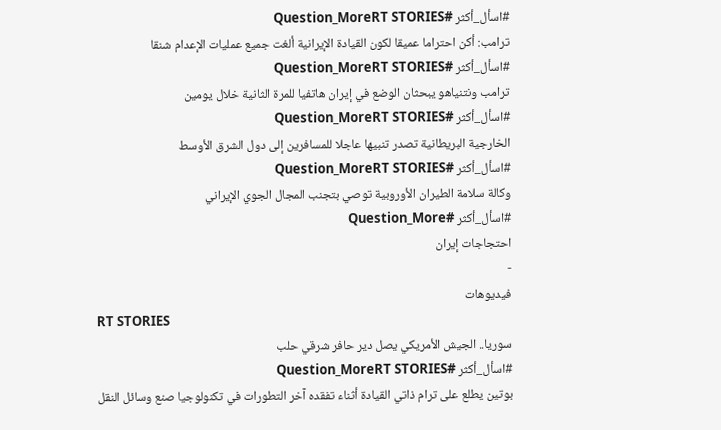#اسأل_أكثر #Question_MoreRT STORIES
ترامب: أكن احتراما عميقا لكون القيادة الإيرانية ألغت جميع عمليات الإعدام شنقا
#اسأل_أكثر #Question_MoreRT STORIES
ترامب ونتنياهو يبحثان الوضع في إيران هاتفيا للمرة الثانية خلال يومين
#اسأل_أكثر #Question_MoreRT STORIES
الخارجية البريطانية تصدر تنبيها عاجلا للمسافرين إلى دول الشرق الأوسط
#اسأل_أكثر #Question_MoreRT STORIES
وكالة سلامة الطيران الأوروبية توصي بتجنب المجال الجوي الإيراني
#اسأل_أكثر #Question_More
احتجاجات إيران
-
فيديوهات
RT STORIES
سوريا.. الجيش الأمريكي يصل دير حافر شرقي حلب
#اسأل_أكثر #Question_MoreRT STORIES
بوتين يطلع على ترام ذاتي القيادة أثناء تفقده آخر التطورات في تكنولوجيا صنع وسائل النقل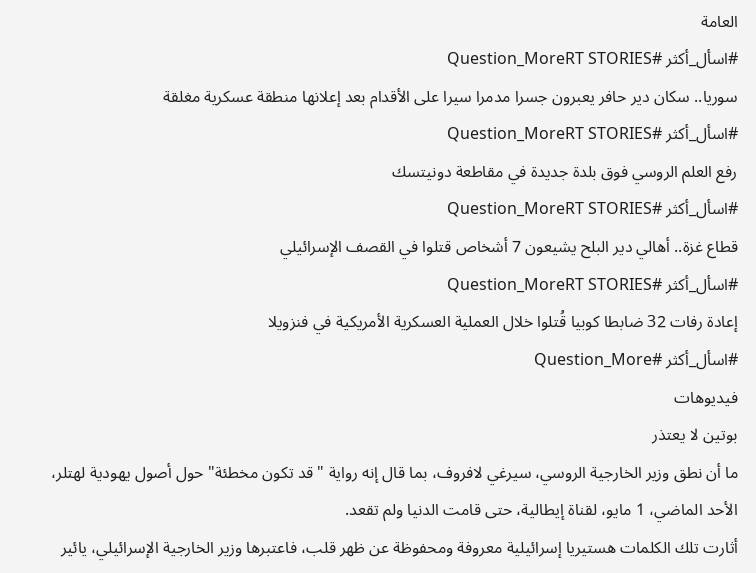العامة
#اسأل_أكثر #Question_MoreRT STORIES
سوريا.. سكان دير حافر يعبرون جسرا مدمرا سيرا على الأقدام بعد إعلانها منطقة عسكرية مغلقة
#اسأل_أكثر #Question_MoreRT STORIES
رفع العلم الروسي فوق بلدة جديدة في مقاطعة دونيتسك
#اسأل_أكثر #Question_MoreRT STORIES
قطاع غزة.. أهالي دير البلح يشيعون 7 أشخاص قتلوا في القصف الإسرائيلي
#اسأل_أكثر #Question_MoreRT STORIES
إعادة رفات 32 ضابطا كوبيا قُتلوا خلال العملية العسكرية الأمريكية في فنزويلا
#اسأل_أكثر #Question_More
فيديوهات
بوتين لا يعتذر
ما أن نطق وزير الخارجية الروسي، سيرغي لافروف، بما قال إنه رواية "قد تكون مخطئة" حول أصول يهودية لهتلر، الأحد الماضي، 1 مايو، لقناة إيطالية، حتى قامت الدنيا ولم تقعد.
أثارت تلك الكلمات هستيريا إسرائيلية معروفة ومحفوظة عن ظهر قلب، فاعتبرها وزير الخارجية الإسرائيلي، يائير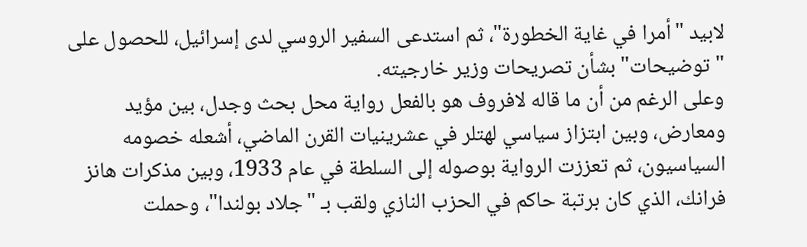لابيد "أمرا في غاية الخطورة"، ثم استدعى السفير الروسي لدى إسرائيل، للحصول على "توضيحات" بشأن تصريحات وزير خارجيته.
وعلى الرغم من أن ما قاله لافروف هو بالفعل رواية محل بحث وجدل، بين مؤيد ومعارض، وبين ابتزاز سياسي لهتلر في عشرينيات القرن الماضي، أشعله خصومه السياسيون، ثم تعززت الرواية بوصوله إلى السلطة في عام 1933، وبين مذكرات هانز فرانك، الذي كان برتبة حاكم في الحزب النازي ولقب بـ "جلاد بولندا"، وحملت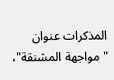المذكرات عنوان "مواجهة المشنقة"،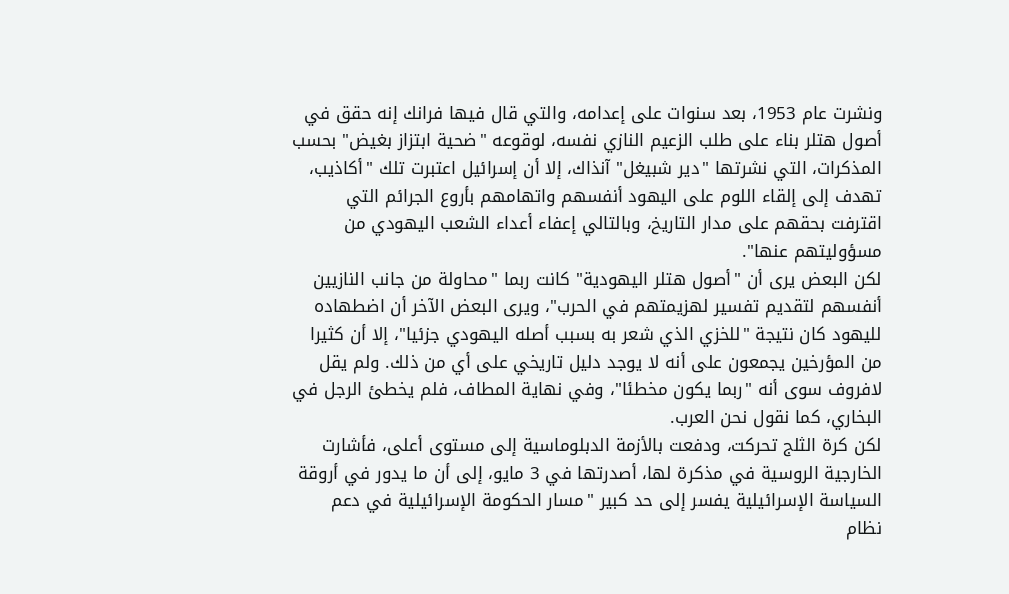ونشرت عام 1953، بعد سنوات على إعدامه، والتي قال فيها فرانك إنه حقق في أصول هتلر بناء على طلب الزعيم النازي نفسه، لوقوعه "ضحية ابتزاز بغيض" بحسب المذكرات، التي نشرتها "دير شبيغل" آنذاك، إلا أن إسرائيل اعتبرت تلك "أكاذيب، تهدف إلى إلقاء اللوم على اليهود أنفسهم واتهامهم بأروع الجرائم التي اقترفت بحقهم على مدار التاريخ، وبالتالي إعفاء أعداء الشعب اليهودي من مسؤوليتهم عنها".
لكن البعض يرى أن "أصول هتلر اليهودية" كانت ربما "محاولة من جانب النازيين أنفسهم لتقديم تفسير لهزيمتهم في الحرب"، ويرى البعض الآخر أن اضطهاده لليهود كان نتيجة "للخزي الذي شعر به بسبب أصله اليهودي جزئيا"، إلا أن كثيرا من المؤرخين يجمعون على أنه لا يوجد دليل تاريخي على أي من ذلك. ولم يقل لافروف سوى أنه "ربما يكون مخطئا"، وفي نهاية المطاف، فلم يخطئ الرجل في البخاري، كما نقول نحن العرب.
لكن كرة الثلج تحركت، ودفعت بالأزمة الدبلوماسية إلى مستوى أعلى، فأشارت الخارجية الروسية في مذكرة لها، أصدرتها في 3 مايو، إلى أن ما يدور في أروقة السياسة الإسرائيلية يفسر إلى حد كبير "مسار الحكومة الإسرائيلية في دعم نظام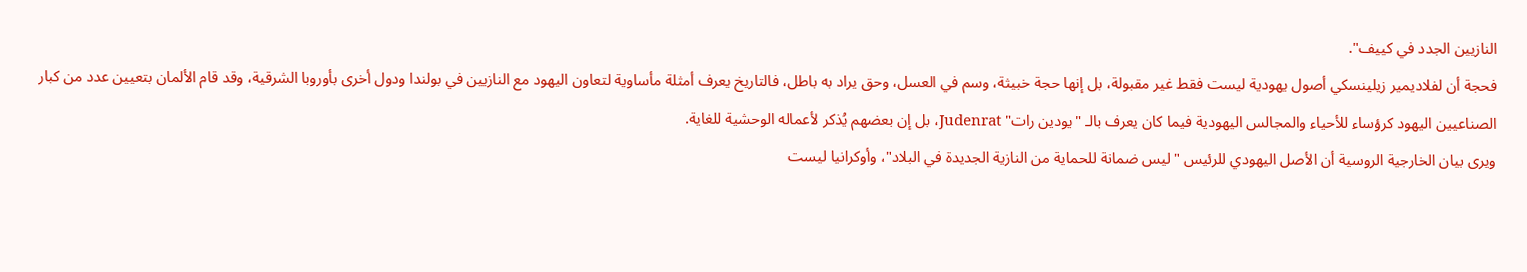النازيين الجدد في كييف".
فحجة أن لفلاديمير زيلينسكي أصول يهودية ليست فقط غير مقبولة، بل إنها حجة خبيثة، وسم في العسل، وحق يراد به باطل، فالتاريخ يعرف أمثلة مأساوية لتعاون اليهود مع النازيين في بولندا ودول أخرى بأوروبا الشرقية، وقد قام الألمان بتعيين عدد من كبار الصناعيين اليهود كرؤساء للأحياء والمجالس اليهودية فيما كان يعرف بالـ "يودين رات" Judenrat، بل إن بعضهم يُذكر لأعماله الوحشية للغاية.
ويرى بيان الخارجية الروسية أن الأصل اليهودي للرئيس "ليس ضمانة للحماية من النازية الجديدة في البلاد"، وأوكرانيا ليست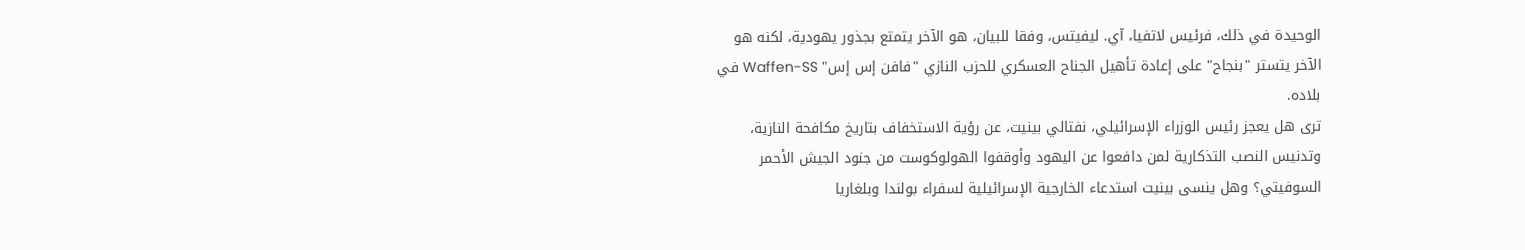الوحيدة في ذلك، فرئيس لاتفيا، آي. ليفيتس، وفقا للبيان، هو الآخر يتمتع بجذور يهودية، لكنه هو الآخر يتستر "بنجاح" على إعادة تأهيل الجناح العسكري للحزب النازي "فافن إس إس" Waffen-SS في بلاده.
ترى هل يعجز رئيس الوزراء الإسرائيلي، نفتالي بينيت، عن رؤية الاستخفاف بتاريخ مكافحة النازية، وتدنيس النصب التذكارية لمن دافعوا عن اليهود وأوقفوا الهولوكوست من جنود الجيش الأحمر السوفيتي؟ وهل ينسى بينيت استدعاء الخارجية الإسرائيلية لسفراء بولندا وبلغاريا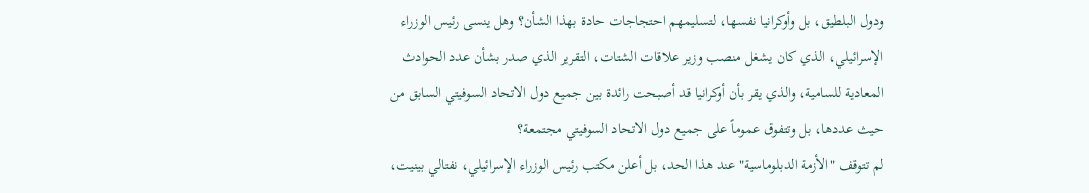ودول البلطيق، بل وأوكرانيا نفسها، لتسليمهم احتجاجات حادة بهذا الشأن؟ وهل ينسى رئيس الوزراء الإسرائيلي، الذي كان يشغل منصب وزير علاقات الشتات، التقرير الذي صدر بشأن عدد الحوادث المعادية للسامية، والذي يقر بأن أوكرانيا قد أصبحت رائدة بين جميع دول الاتحاد السوفيتي السابق من حيث عددها، بل وتتفوق عموماً على جميع دول الاتحاد السوفيتي مجتمعة؟
لم تتوقف "الأزمة الدبلوماسية" عند هذا الحد، بل أعلن مكتب رئيس الوزراء الإسرائيلي، نفتالي بينيت،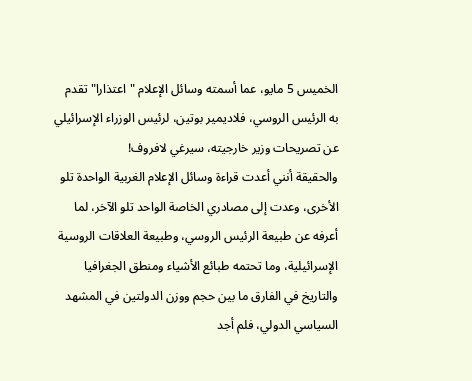الخميس 5 مايو، عما أسمته وسائل الإعلام "اعتذارا" تقدم به الرئيس الروسي، فلاديمير بوتين، لرئيس الوزراء الإسرائيلي عن تصريحات وزير خارجيته، سيرغي لافروف!
والحقيقة أنني أعدت قراءة وسائل الإعلام الغربية الواحدة تلو الأخرى، وعدت إلى مصادري الخاصة الواحد تلو الآخر، لما أعرفه عن طبيعة الرئيس الروسي، وطبيعة العلاقات الروسية الإسرائيلية، وما تحتمه طبائع الأشياء ومنطق الجغرافيا والتاريخ في الفارق ما بين حجم ووزن الدولتين في المشهد السياسي الدولي، فلم أجد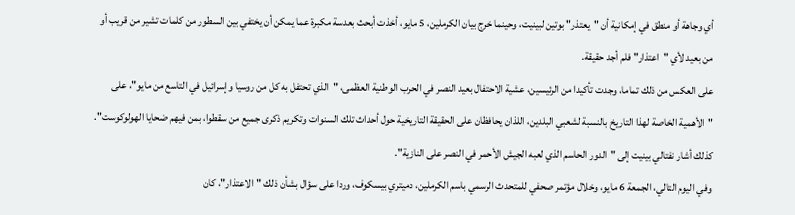أي وجاهة أو منطق في إمكانية أن "يعتذر" بوتين لبينيت، وحينما خرج بيان الكرملين، 5 مايو، أخذت أبحث بعدسة مكبرة عما يمكن أن يختفي بين السطور من كلمات تشير من قريب أو من بعيد لأي "اعتذار" فلم أجد حقيقة.
على العكس من ذلك تماما، وجدت تأكيدا من الرئيسين، عشية الاحتفال بعيد النصر في الحرب الوطنية العظمى، "الذي تحتفل به كل من روسيا وإسرائيل في التاسع من مايو"، على "الأهمية الخاصة لهذا التاريخ بالنسبة لشعبي البلدين، اللذان يحافظان على الحقيقة التاريخية حول أحداث تلك السنوات وتكريم ذكرى جميع من سقطوا، بمن فيهم ضحايا الهولوكوست". كذلك أشار نفتالي بينيت إلى "الدور الحاسم الذي لعبه الجيش الأحمر في النصر على النازية".
وفي اليوم التالي، الجمعة 6 مايو، وخلال مؤتمر صحفي للمتحدث الرسمي باسم الكرملين، دميتري بيسكوف، وردا على سؤال بشأن ذلك "الاعتذار"، كان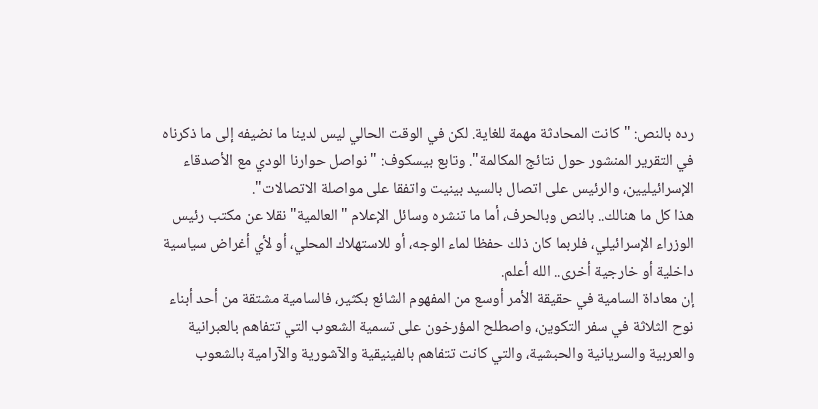رده بالنص: "كانت المحادثة مهمة للغاية. لكن في الوقت الحالي ليس لدينا ما نضيفه إلى ما ذكرناه في التقرير المنشور حول نتائج المكالمة". وتابع بيسكوف: "نواصل حوارنا الودي مع الأصدقاء الإسرائيليين، والرئيس على اتصال بالسيد بينيت واتفقا على مواصلة الاتصالات".
هذا كل ما هنالك.. بالنص وبالحرف، أما ما تنشره وسائل الإعلام "العالمية" نقلا عن مكتب رئيس الوزراء الإسرائيلي، فلربما كان ذلك حفظا لماء الوجه، أو للاستهلاك المحلي، أو لأي أغراض سياسية داخلية أو خارجية أخرى.. الله أعلم.
إن معاداة السامية في حقيقة الأمر أوسع من المفهوم الشائع بكثير، فالسامية مشتقة من أحد أبناء نوح الثلاثة في سفر التكوين، واصطلح المؤرخون على تسمية الشعوب التي تتفاهم بالعبرانية والعربية والسريانية والحبشية، والتي كانت تتفاهم بالفينيقية والآشورية والآرامية بالشعوب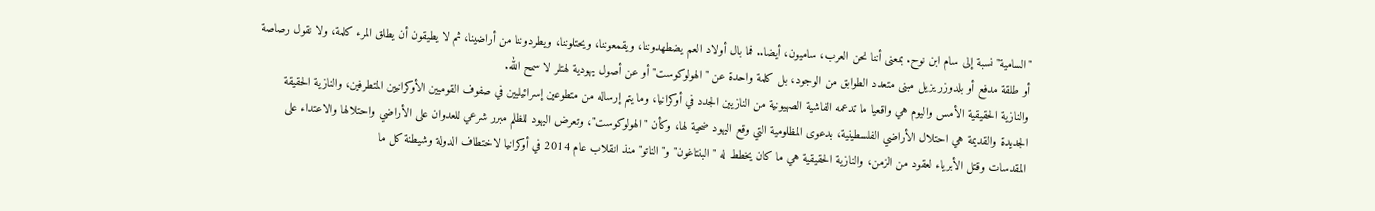"السامية" نسبة إلى سام ابن نوح. بمعنى أننا نحن العرب، ساميون، أيضا.. فما بال أولاد العم يضطهدوننا، ويقمعوننا، ويحتلوننا، ويطردوننا من أراضينا، ثم لا يطيقون أن يطلق المرء كلمة، ولا نقول رصاصة أو طلقة مدفع أو بلدوزر يزيل مبنى متعدد الطوابق من الوجود، بل كلمة واحدة عن "الهولوكوست" أو عن أصول يهودية لهتلر لا سمح الله.
والنازية الحقيقية الأمس واليوم هي واقعيا ما تدعمه الفاشية الصهيونية من النازيين الجدد في أوكرانيا، وما يتم إرساله من متطوعين إسرائيليين في صفوف القوميين الأوكرانيين المتطرفين، والنازية الحقيقة الجديدة والقديمة هي احتلال الأراضي الفلسطينية، بدعوى المظلومية التي وقع اليهود ضحية لها، وكأن "الهولوكوست"، وتعرض اليهود للظلم مبرر شرعي للعدوان على الأراضي واحتلالها والاعتداء على المقدسات وقتل الأبرياء لعقود من الزمن، والنازية الحقيقية هي ما كان يخطط له "البنتاغون" و"الناتو" منذ انقلاب عام 2014 في أوكرانيا لاختطاف الدولة وشيطنة كل ما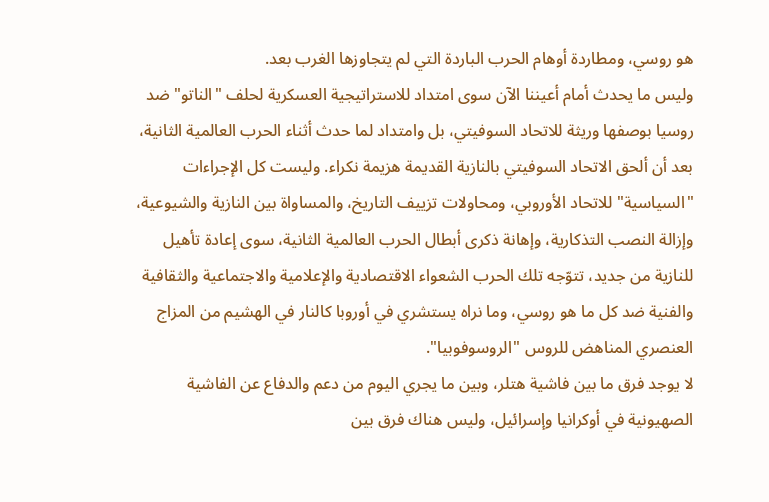هو روسي، ومطاردة أوهام الحرب الباردة التي لم يتجاوزها الغرب بعد.
وليس ما يحدث أمام أعيننا الآن سوى امتداد للاستراتيجية العسكرية لحلف "الناتو" ضد روسيا بوصفها وريثة للاتحاد السوفيتي، بل وامتداد لما حدث أثناء الحرب العالمية الثانية، بعد أن ألحق الاتحاد السوفيتي بالنازية القديمة هزيمة نكراء. وليست كل الإجراءات "السياسية" للاتحاد الأوروبي، ومحاولات تزييف التاريخ، والمساواة بين النازية والشيوعية، وإزالة النصب التذكارية، وإهانة ذكرى أبطال الحرب العالمية الثانية، سوى إعادة تأهيل للنازية من جديد، تتوّجه تلك الحرب الشعواء الاقتصادية والإعلامية والاجتماعية والثقافية والفنية ضد كل ما هو روسي، وما نراه يستشري في أوروبا كالنار في الهشيم من المزاج العنصري المناهض للروس "الروسوفوبيا".
لا يوجد فرق ما بين فاشية هتلر، وبين ما يجري اليوم من دعم والدفاع عن الفاشية الصهيونية في أوكرانيا وإسرائيل، وليس هناك فرق بين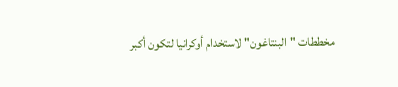مخططات "البنتاغون" لاستخدام أوكرانيا لتكون أكبر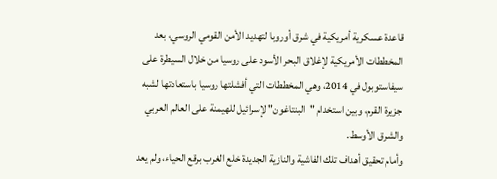قاعدة عسكرية أمريكية في شرق أوروبا لتهديد الأمن القومي الروسي، بعد المخططات الأمريكية لإغلاق البحر الأسود على روسيا من خلال السيطرة على سيفاستوبول في 2014، وهي المخططات التي أفشلتها روسيا باستعادتها لشبه جزيرة القرم، وبين استخدام "البنتاغون" لإسرائيل للهيمنة على العالم العربي والشرق الأوسط.
وأمام تحقيق أهداف تلك الفاشية والنازية الجديدة خلع الغرب برقع الحياء، ولم يعد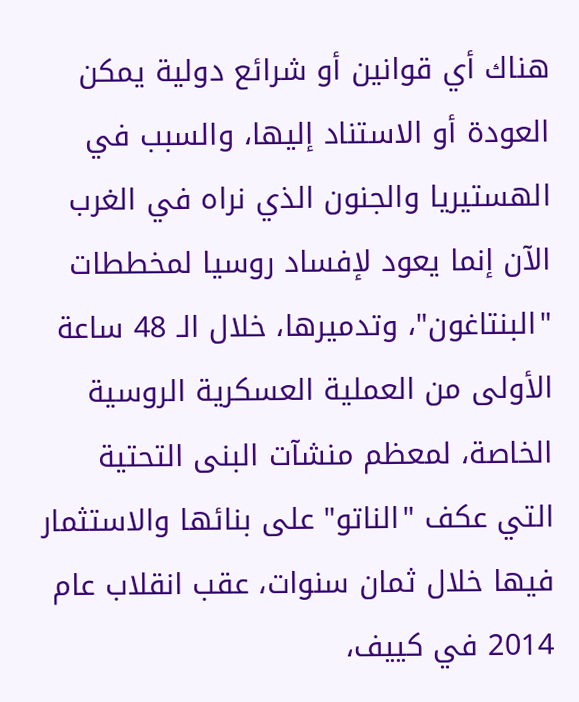هناك أي قوانين أو شرائع دولية يمكن العودة أو الاستناد إليها، والسبب في الهستيريا والجنون الذي نراه في الغرب الآن إنما يعود لإفساد روسيا لمخططات "البنتاغون"، وتدميرها، خلال الـ 48 ساعة الأولى من العملية العسكرية الروسية الخاصة، لمعظم منشآت البنى التحتية التي عكف "الناتو" على بنائها والاستثمار فيها خلال ثمان سنوات، عقب انقلاب عام 2014 في كييف،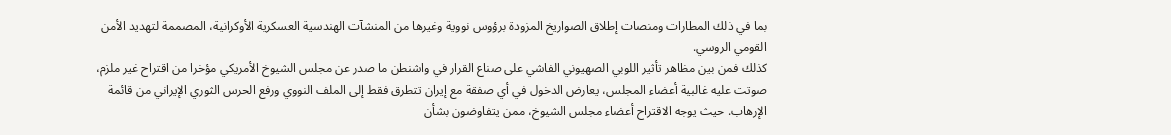بما في ذلك المطارات ومنصات إطلاق الصواريخ المزودة برؤوس نووية وغيرها من المنشآت الهندسية العسكرية الأوكرانية، المصممة لتهديد الأمن القومي الروسي.
كذلك فمن بين مظاهر تأثير اللوبي الصهيوني الفاشي على صناع القرار في واشنطن ما صدر عن مجلس الشيوخ الأمريكي مؤخرا من اقتراح غير ملزم، صوتت عليه غالبية أعضاء المجلس، يعارض الدخول في أي صفقة مع إيران تتطرق فقط إلى الملف النووي ورفع الحرس الثوري الإيراني من قائمة الإرهاب. حيث يوجه الاقتراح أعضاء مجلس الشيوخ، ممن يتفاوضون بشأن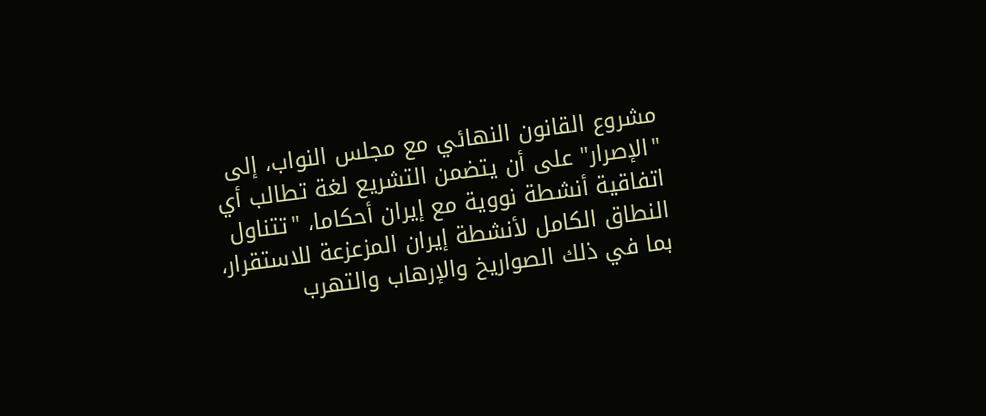مشروع القانون النهائي مع مجلس النواب، إلى "الإصرار" على أن يتضمن التشريع لغة تطالب أي اتفاقية أنشطة نووية مع إيران أحكاما، "تتناول النطاق الكامل لأنشطة إيران المزعزعة للاستقرار، بما في ذلك الصواريخ والإرهاب والتهرب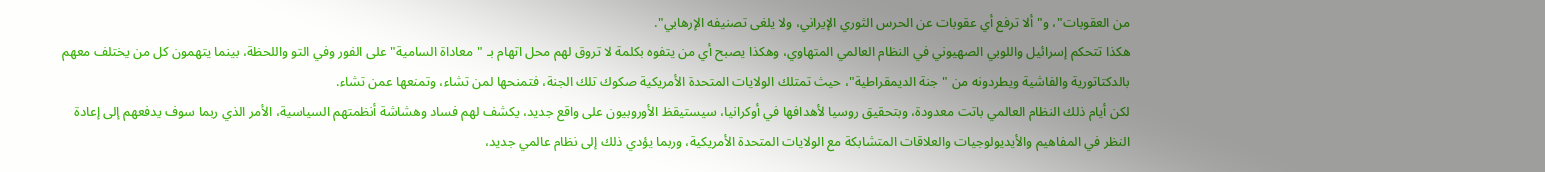من العقوبات"، و"ألا ترفع أي عقوبات عن الحرس الثوري الإيراني، ولا يلغى تصنيفه الإرهابي".
هكذا تتحكم إسرائيل واللوبي الصهيوني في النظام العالمي المتهاوي، وهكذا يصبح أي من يتفوه بكلمة لا تروق لهم محل اتهام بـ "معاداة السامية" على الفور وفي التو واللحظة، بينما يتهمون كل من يختلف معهم بالدكتاتورية والفاشية ويطردونه من "جنة الديمقراطية"، حيث تمتلك الولايات المتحدة الأمريكية صكوك تلك الجنة، فتمنحها لمن تشاء، وتمنعها عمن تشاء.
لكن أيام ذلك النظام العالمي باتت معدودة، وبتحقيق روسيا لأهدافها في أوكرانيا، سيستيقظ الأوروبيون على واقع جديد، يكشف لهم فساد وهشاشة أنظمتهم السياسية، الأمر الذي ربما سوف يدفعهم إلى إعادة النظر في المفاهيم والأيديولوجيات والعلاقات المتشابكة مع الولايات المتحدة الأمريكية، وربما يؤدي ذلك إلى نظام عالمي جديد،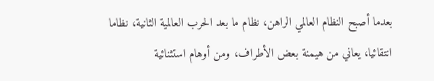بعدما أصبح النظام العالمي الراهن، نظام ما بعد الحرب العالمية الثانية، نظاما انتقائيا، يعاني من هيمنة بعض الأطراف، ومن أوهام استثنائية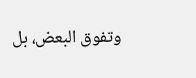وتفوق البعض، بل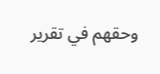وحقهم في تقرير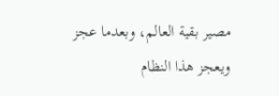مصير بقية العالم، وبعدما عجز ويعجز هذا النظام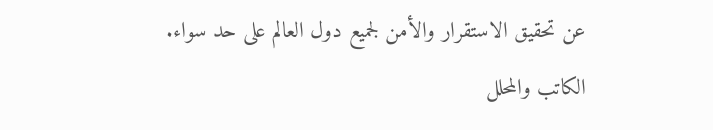عن تحقيق الاستقرار والأمن لجميع دول العالم على حد سواء.
الكاتب والمحلل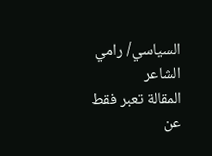السياسي/ رامي الشاعر
المقالة تعبر فقط عن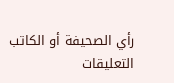رأي الصحيفة أو الكاتب
التعليقات